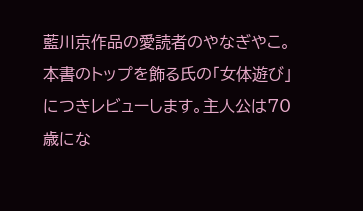藍川京作品の愛読者のやなぎやこ。本書のトップを飾る氏の「女体遊び」につきレビューします。主人公は70歳にな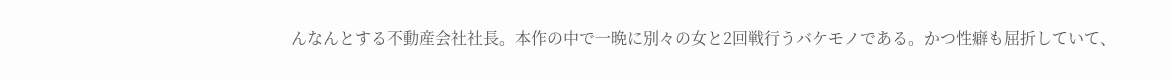んなんとする不動産会社社長。本作の中で一晩に別々の女と2回戦行うバケモノである。かつ性癖も屈折していて、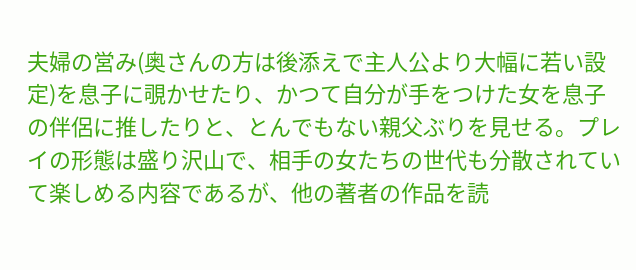夫婦の営み(奥さんの方は後添えで主人公より大幅に若い設定)を息子に覗かせたり、かつて自分が手をつけた女を息子の伴侶に推したりと、とんでもない親父ぶりを見せる。プレイの形態は盛り沢山で、相手の女たちの世代も分散されていて楽しめる内容であるが、他の著者の作品を読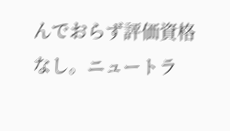んでおらず評価資格なし。ニュートラ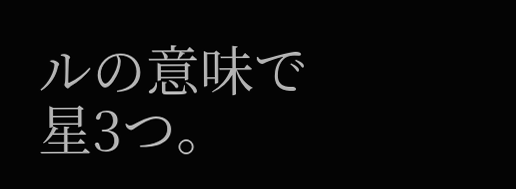ルの意味で星3つ。